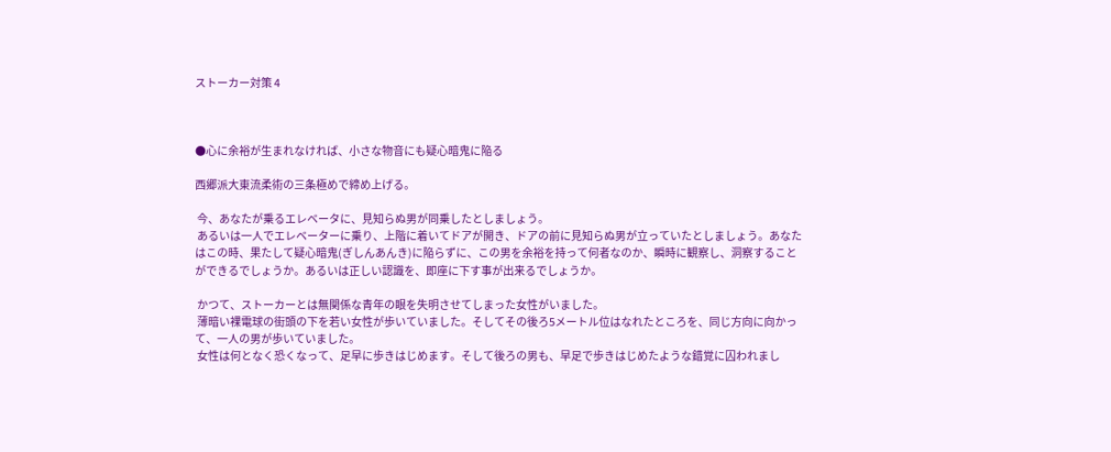ストーカー対策 4



●心に余裕が生まれなければ、小さな物音にも疑心暗鬼に陥る

西郷派大東流柔術の三条極めで締め上げる。

 今、あなたが乗るエレベータに、見知らぬ男が同乗したとしましょう。
 あるいは一人でエレベーターに乗り、上階に着いてドアが開き、ドアの前に見知らぬ男が立っていたとしましょう。あなたはこの時、果たして疑心暗鬼(ぎしんあんき)に陥らずに、この男を余裕を持って何者なのか、瞬時に観察し、洞察することができるでしょうか。あるいは正しい認識を、即座に下す事が出来るでしょうか。

 かつて、ストーカーとは無関係な青年の眼を失明させてしまった女性がいました。
 薄暗い裸電球の街頭の下を若い女性が歩いていました。そしてその後ろ5メートル位はなれたところを、同じ方向に向かって、一人の男が歩いていました。
 女性は何となく恐くなって、足早に歩きはじめます。そして後ろの男も、早足で歩きはじめたような錯覚に囚われまし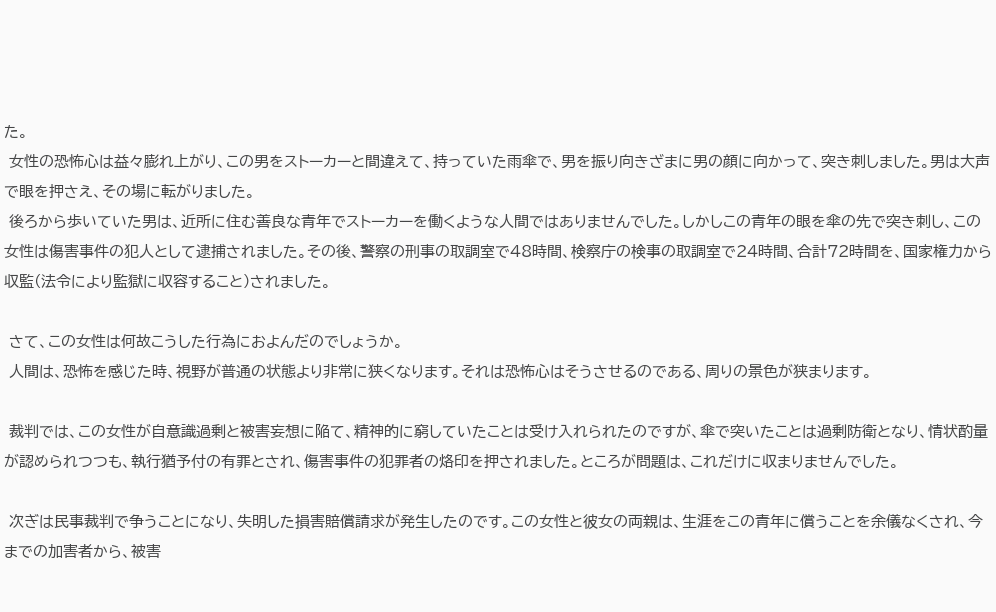た。
 女性の恐怖心は益々膨れ上がり、この男をストーカーと間違えて、持っていた雨傘で、男を振り向きざまに男の顔に向かって、突き刺しました。男は大声で眼を押さえ、その場に転がりました。
 後ろから歩いていた男は、近所に住む善良な青年でストーカーを働くような人間ではありませんでした。しかしこの青年の眼を傘の先で突き刺し、この女性は傷害事件の犯人として逮捕されました。その後、警察の刑事の取調室で48時間、検察庁の検事の取調室で24時間、合計72時間を、国家権力から収監(法令により監獄に収容すること)されました。

 さて、この女性は何故こうした行為におよんだのでしょうか。
 人間は、恐怖を感じた時、視野が普通の状態より非常に狭くなります。それは恐怖心はそうさせるのである、周りの景色が狭まります。

 裁判では、この女性が自意識過剰と被害妄想に陥て、精神的に窮していたことは受け入れられたのですが、傘で突いたことは過剰防衛となり、情状酌量が認められつつも、執行猶予付の有罪とされ、傷害事件の犯罪者の烙印を押されました。ところが問題は、これだけに収まりませんでした。

 次ぎは民事裁判で争うことになり、失明した損害賠償請求が発生したのです。この女性と彼女の両親は、生涯をこの青年に償うことを余儀なくされ、今までの加害者から、被害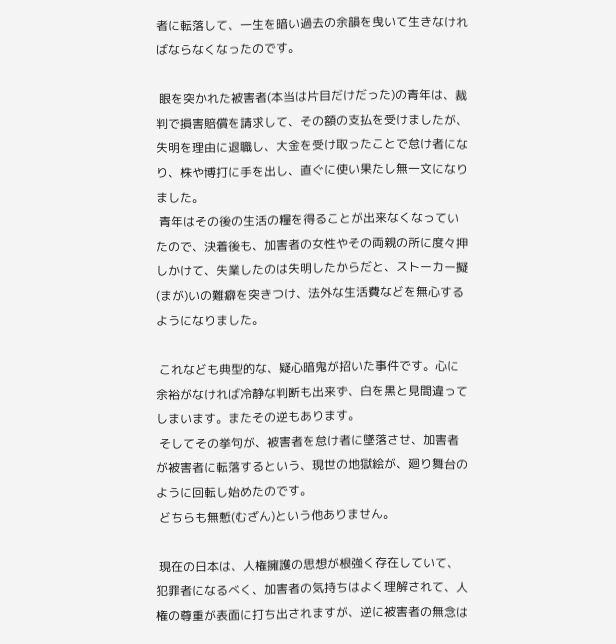者に転落して、一生を暗い過去の余韻を曳いて生きなければならなくなったのです。

 眼を突かれた被害者(本当は片目だけだった)の青年は、裁判で損害賠償を請求して、その額の支払を受けましたが、失明を理由に退職し、大金を受け取ったことで怠け者になり、株や博打に手を出し、直ぐに使い果たし無一文になりました。
 青年はその後の生活の糧を得ることが出来なくなっていたので、決着後も、加害者の女性やその両親の所に度々押しかけて、失業したのは失明したからだと、ストーカー擬(まが)いの難癖を突きつけ、法外な生活費などを無心するようになりました。

 これなども典型的な、疑心暗鬼が招いた事件です。心に余裕がなければ冷静な判断も出来ず、白を黒と見間違ってしまいます。またその逆もあります。
 そしてその挙句が、被害者を怠け者に墜落させ、加害者が被害者に転落するという、現世の地獄絵が、廻り舞台のように回転し始めたのです。
 どちらも無慙(むざん)という他ありません。

 現在の日本は、人権擁護の思想が根強く存在していて、犯罪者になるべく、加害者の気持ちはよく理解されて、人権の尊重が表面に打ち出されますが、逆に被害者の無念は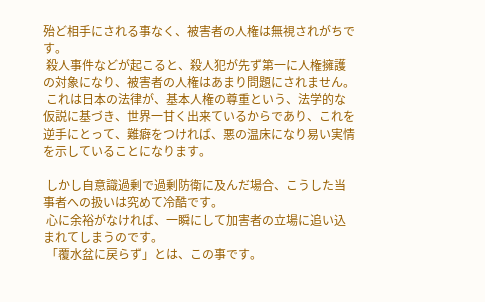殆ど相手にされる事なく、被害者の人権は無視されがちです。
 殺人事件などが起こると、殺人犯が先ず第一に人権擁護の対象になり、被害者の人権はあまり問題にされません。
 これは日本の法律が、基本人権の尊重という、法学的な仮説に基づき、世界一甘く出来ているからであり、これを逆手にとって、難癖をつければ、悪の温床になり易い実情を示していることになります。

 しかし自意識過剰で過剰防衛に及んだ場合、こうした当事者への扱いは究めて冷酷です。
 心に余裕がなければ、一瞬にして加害者の立場に追い込まれてしまうのです。
 「覆水盆に戻らず」とは、この事です。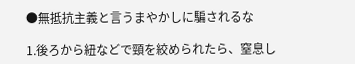●無抵抗主義と言うまやかしに騙されるな

1.後ろから紐などで頸を絞められたら、窒息し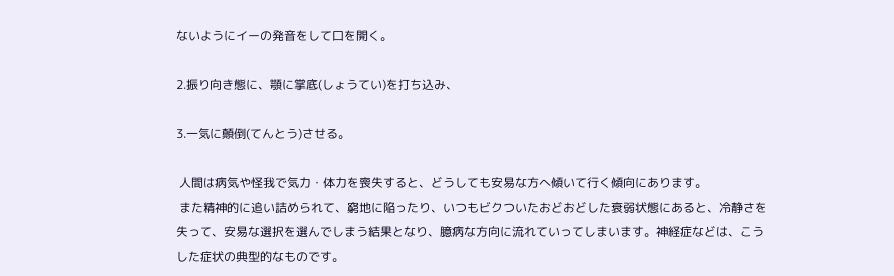ないようにイーの発音をして口を開く。

2.振り向き態に、顎に掌底(しょうてい)を打ち込み、

3.一気に顛倒(てんとう)させる。

 人間は病気や怪我で気力・体力を喪失すると、どうしても安易な方へ傾いて行く傾向にあります。
 また精神的に追い詰められて、窮地に陥ったり、いつもビクついたおどおどした衰弱状態にあると、冷静さを失って、安易な選択を選んでしまう結果となり、臆病な方向に流れていってしまいます。神経症などは、こうした症状の典型的なものです。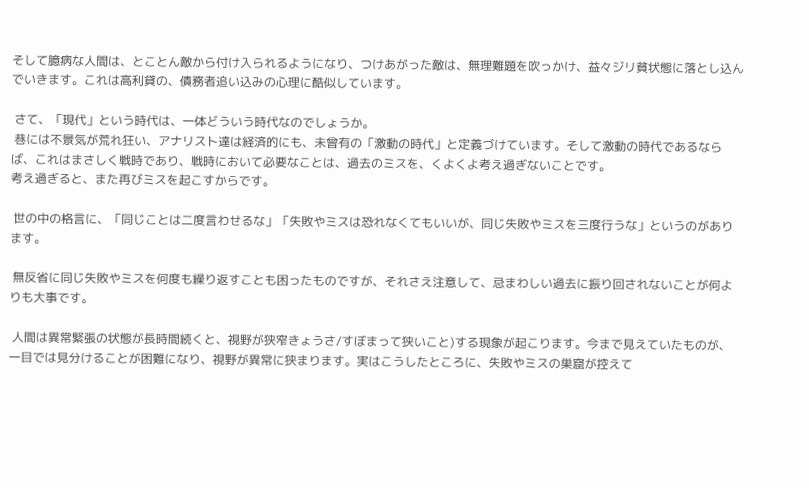そして臆病な人間は、とことん敵から付け入られるようになり、つけあがった敵は、無理難題を吹っかけ、益々ジリ貧状態に落とし込んでいきます。これは高利貸の、債務者追い込みの心理に酷似しています。

 さて、「現代」という時代は、一体どういう時代なのでしょうか。
 巷には不景気が荒れ狂い、アナリスト達は経済的にも、未曾有の「激動の時代」と定義づけています。そして激動の時代であるならば、これはまさしく戦時であり、戦時において必要なことは、過去のミスを、くよくよ考え過ぎないことです。
考え過ぎると、また再びミスを起こすからです。

 世の中の格言に、「同じことは二度言わせるな」「失敗やミスは恐れなくてもいいが、同じ失敗やミスを三度行うな」というのがあります。

 無反省に同じ失敗やミスを何度も繰り返すことも困ったものですが、それさえ注意して、忌まわしい過去に振り回されないことが何よりも大事です。

 人間は異常緊張の状態が長時間続くと、視野が狭窄きょうさ/すぼまって狭いこと)する現象が起こります。今まで見えていたものが、一目では見分けることが困難になり、視野が異常に狭まります。実はこうしたところに、失敗やミスの巣窟が控えて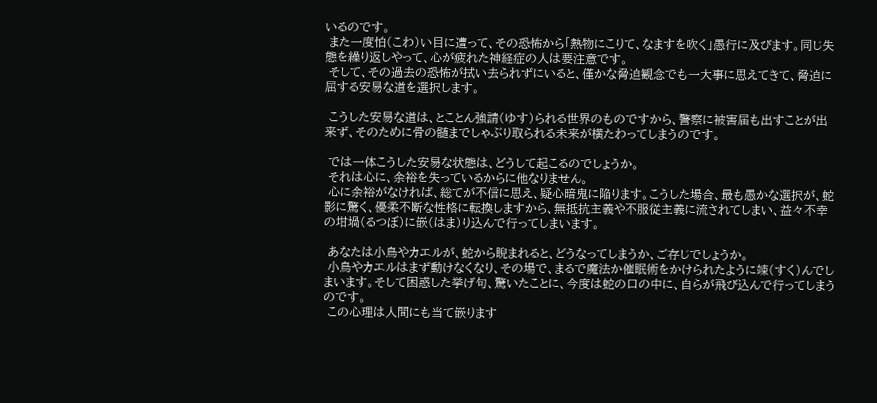いるのです。
 また一度怕(こわ)い目に遭って、その恐怖から「熱物にこりて、なますを吹く」愚行に及びます。同じ失態を繰り返しやって、心が疲れた神経症の人は要注意です。
 そして、その過去の恐怖が拭い去られずにいると、僅かな脅迫観念でも一大事に思えてきて、脅迫に屈する安易な道を選択します。

 こうした安易な道は、とことん強請(ゆす)られる世界のものですから、警察に被害届も出すことが出来ず、そのために骨の髄までしゃぶり取られる未来が横たわってしまうのです。

 では一体こうした安易な状態は、どうして起こるのでしょうか。
 それは心に、余裕を失っているからに他なりません。
 心に余裕がなければ、総てが不信に思え、疑心暗鬼に陥ります。こうした場合、最も愚かな選択が、蛇影に驚く、優柔不断な性格に転換しますから、無抵抗主義や不服従主義に流されてしまい、益々不幸の坩堝(るつぼ)に嵌(はま)り込んで行ってしまいます。

 あなたは小鳥やカエルが、蛇から睨まれると、どうなってしまうか、ご存じでしょうか。
 小鳥やカエルはまず動けなくなり、その場で、まるで魔法か催眠術をかけられたように竦(すく)んでしまいます。そして困惑した挙げ句、驚いたことに、今度は蛇の口の中に、自らが飛び込んで行ってしまうのです。
 この心理は人間にも当て嵌ります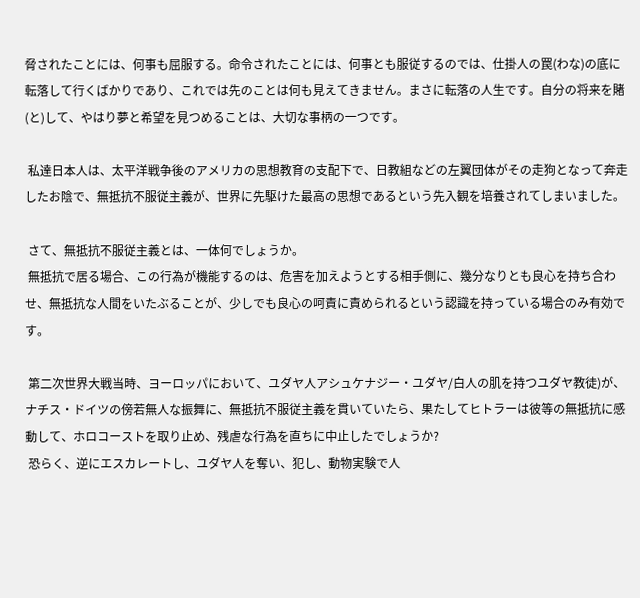脅されたことには、何事も屈服する。命令されたことには、何事とも服従するのでは、仕掛人の罠(わな)の底に転落して行くばかりであり、これでは先のことは何も見えてきません。まさに転落の人生です。自分の将来を賭(と)して、やはり夢と希望を見つめることは、大切な事柄の一つです。

 私達日本人は、太平洋戦争後のアメリカの思想教育の支配下で、日教組などの左翼団体がその走狗となって奔走したお陰で、無抵抗不服従主義が、世界に先駆けた最高の思想であるという先入観を培養されてしまいました。

 さて、無抵抗不服従主義とは、一体何でしょうか。
 無抵抗で居る場合、この行為が機能するのは、危害を加えようとする相手側に、幾分なりとも良心を持ち合わせ、無抵抗な人間をいたぶることが、少しでも良心の呵責に責められるという認識を持っている場合のみ有効です。

 第二次世界大戦当時、ヨーロッパにおいて、ユダヤ人アシュケナジー・ユダヤ/白人の肌を持つユダヤ教徒)が、ナチス・ドイツの傍若無人な振舞に、無抵抗不服従主義を貫いていたら、果たしてヒトラーは彼等の無抵抗に感動して、ホロコーストを取り止め、残虐な行為を直ちに中止したでしょうか?
 恐らく、逆にエスカレートし、ユダヤ人を奪い、犯し、動物実験で人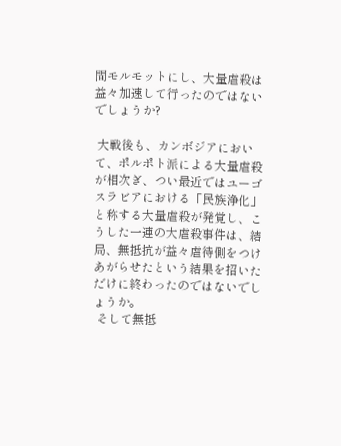間モルモットにし、大量虐殺は益々加速して行ったのではないでしょうか?

 大戦後も、カンボジアにおいて、ポルポト派による大量虐殺が相次ぎ、つい最近ではユーゴスラビアにおける「民族浄化」と称する大量虐殺が発覚し、こうした一連の大虐殺事件は、結局、無抵抗が益々虐待側をつけあがらせたという結果を招いただけに終わったのではないでしょうか。
 そして無抵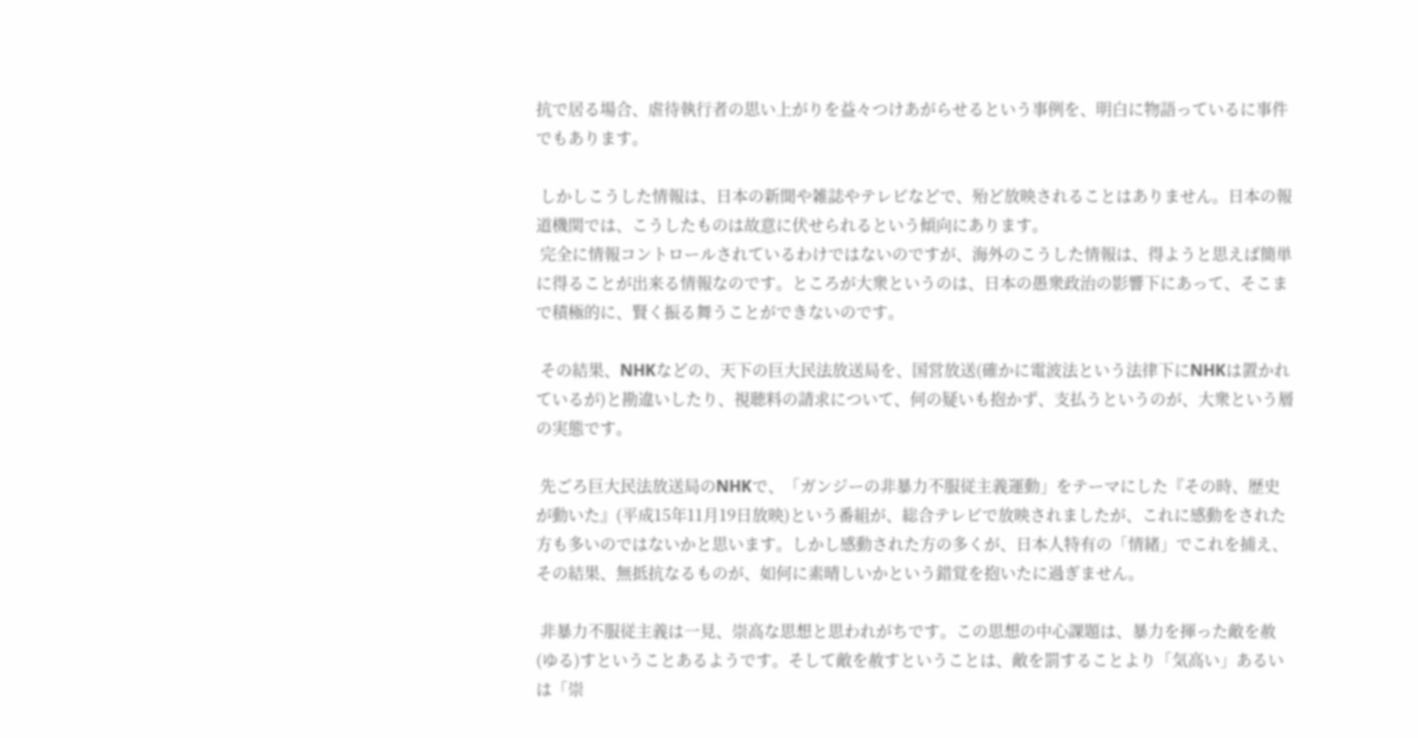抗で居る場合、虐待執行者の思い上がりを益々つけあがらせるという事例を、明白に物語っているに事件でもあります。

 しかしこうした情報は、日本の新聞や雑誌やテレビなどで、殆ど放映されることはありません。日本の報道機関では、こうしたものは故意に伏せられるという傾向にあります。
 完全に情報コントロールされているわけではないのですが、海外のこうした情報は、得ようと思えば簡単に得ることが出来る情報なのです。ところが大衆というのは、日本の愚衆政治の影響下にあって、そこまで積極的に、賢く振る舞うことができないのです。

 その結果、NHKなどの、天下の巨大民法放送局を、国営放送(確かに電波法という法律下にNHKは置かれているが)と勘違いしたり、視聴料の請求について、何の疑いも抱かず、支払うというのが、大衆という層の実態です。

 先ごろ巨大民法放送局のNHKで、「ガンジーの非暴力不服従主義運動」をテーマにした『その時、歴史が動いた』(平成15年11月19日放映)という番組が、総合テレビで放映されましたが、これに感動をされた方も多いのではないかと思います。しかし感動された方の多くが、日本人特有の「情緒」でこれを捕え、その結果、無抵抗なるものが、如何に素晴しいかという錯覚を抱いたに過ぎません。

 非暴力不服従主義は一見、崇高な思想と思われがちです。この思想の中心課題は、暴力を揮った敵を赦(ゆる)すということあるようです。そして敵を赦すということは、敵を罰することより「気高い」あるいは「崇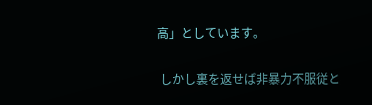高」としています。

 しかし裏を返せば非暴力不服従と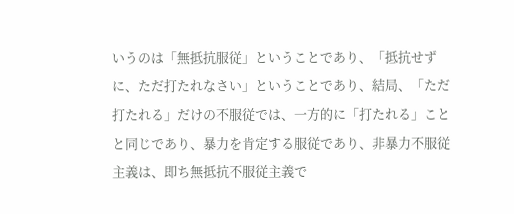いうのは「無抵抗服従」ということであり、「抵抗せずに、ただ打たれなさい」ということであり、結局、「ただ打たれる」だけの不服従では、一方的に「打たれる」ことと同じであり、暴力を肯定する服従であり、非暴力不服従主義は、即ち無抵抗不服従主義で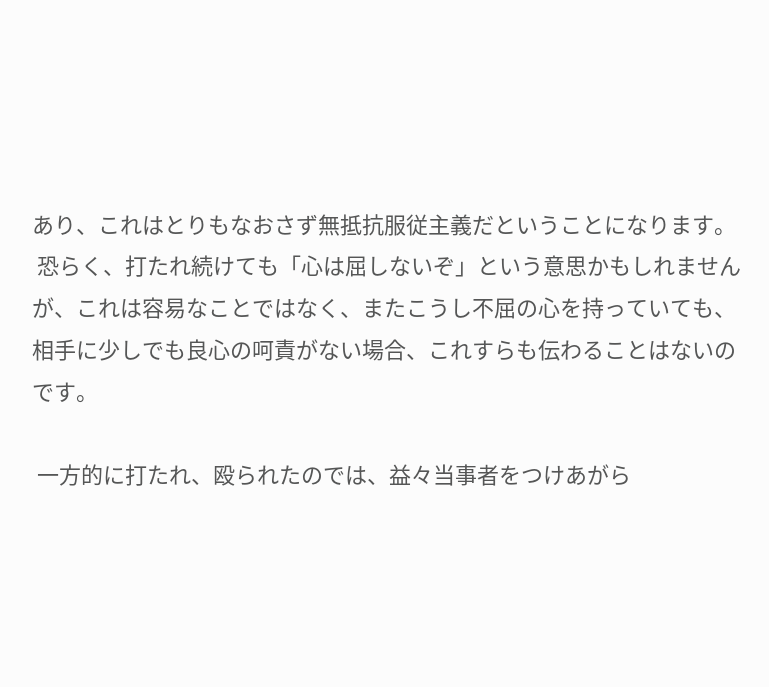あり、これはとりもなおさず無抵抗服従主義だということになります。
 恐らく、打たれ続けても「心は屈しないぞ」という意思かもしれませんが、これは容易なことではなく、またこうし不屈の心を持っていても、相手に少しでも良心の呵責がない場合、これすらも伝わることはないのです。

 一方的に打たれ、殴られたのでは、益々当事者をつけあがら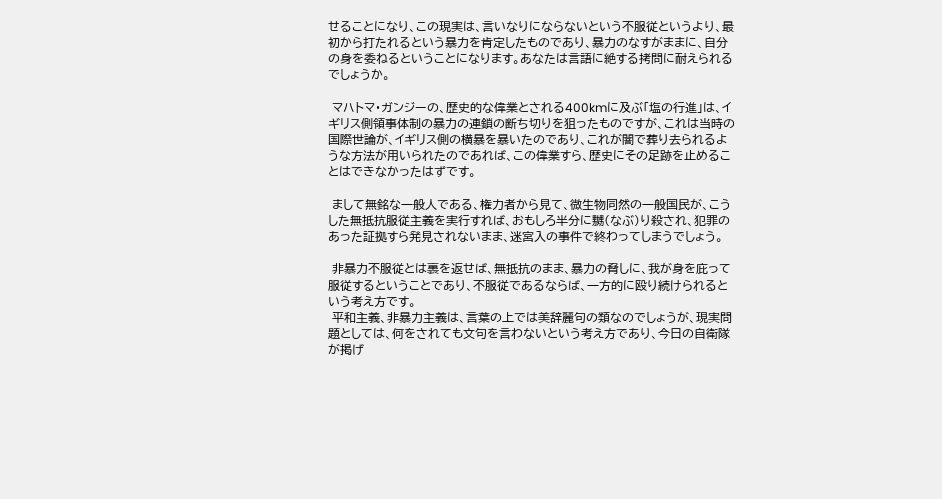せることになり、この現実は、言いなりにならないという不服従というより、最初から打たれるという暴力を肯定したものであり、暴力のなすがままに、自分の身を委ねるということになります。あなたは言語に絶する拷問に耐えられるでしょうか。

 マハトマ・ガンジーの、歴史的な偉業とされる400kmに及ぶ「塩の行進」は、イギリス側領事体制の暴力の連鎖の断ち切りを狙ったものですが、これは当時の国際世論が、イギリス側の横暴を暴いたのであり、これが闇で葬り去られるような方法が用いられたのであれば、この偉業すら、歴史にその足跡を止めることはできなかったはずです。

 まして無銘な一般人である、権力者から見て、微生物同然の一般国民が、こうした無抵抗服従主義を実行すれば、おもしろ半分に嬲(なぶ)り殺され、犯罪のあった証拠すら発見されないまま、迷宮入の事件で終わってしまうでしょう。

 非暴力不服従とは裏を返せば、無抵抗のまま、暴力の脅しに、我が身を庇って服従するということであり、不服従であるならば、一方的に殴り続けられるという考え方です。
 平和主義、非暴力主義は、言葉の上では美辞麗句の類なのでしょうが、現実問題としては、何をされても文句を言わないという考え方であり、今日の自衛隊が掲げ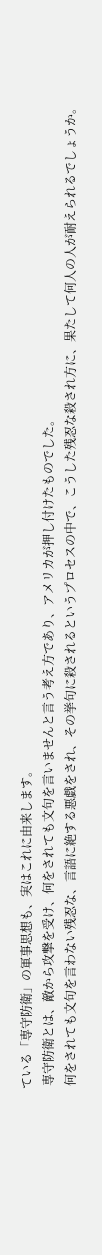ている「専守防衛」の軍事思想も、実はこれに由来します。
 専守防衛とは、敵から攻撃を受け、何をされても文句を言いませんと言う考え方であり、アメリカが押し付けたものでした。
 何をされても文句を言わない残忍な、言語に絶する悪戯をされ、その挙句に殺されるというプロセスの中で、こうした残忍な殺され方に、果たして何人の人が耐えられるでしょうか。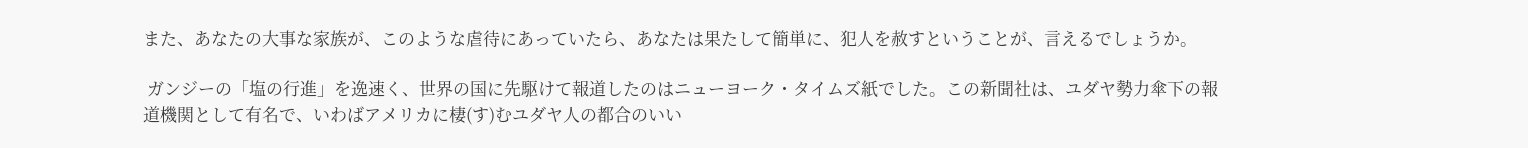また、あなたの大事な家族が、このような虐待にあっていたら、あなたは果たして簡単に、犯人を赦すということが、言えるでしょうか。

 ガンジーの「塩の行進」を逸速く、世界の国に先駆けて報道したのはニューヨーク・タイムズ紙でした。この新聞社は、ユダヤ勢力傘下の報道機関として有名で、いわばアメリカに棲(す)むユダヤ人の都合のいい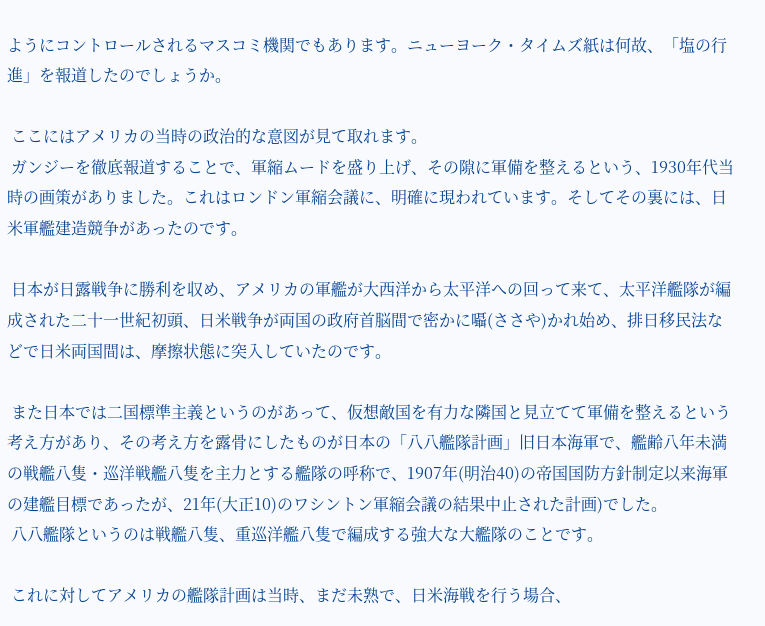ようにコントロールされるマスコミ機関でもあります。ニューヨーク・タイムズ紙は何故、「塩の行進」を報道したのでしょうか。

 ここにはアメリカの当時の政治的な意図が見て取れます。
 ガンジーを徹底報道することで、軍縮ムードを盛り上げ、その隙に軍備を整えるという、1930年代当時の画策がありました。これはロンドン軍縮会議に、明確に現われています。そしてその裏には、日米軍艦建造競争があったのです。

 日本が日露戦争に勝利を収め、アメリカの軍艦が大西洋から太平洋への回って来て、太平洋艦隊が編成された二十一世紀初頭、日米戦争が両国の政府首脳間で密かに囁(ささや)かれ始め、排日移民法などで日米両国間は、摩擦状態に突入していたのです。

 また日本では二国標準主義というのがあって、仮想敵国を有力な隣国と見立てて軍備を整えるという考え方があり、その考え方を露骨にしたものが日本の「八八艦隊計画」旧日本海軍で、艦齢八年未満の戦艦八隻・巡洋戦艦八隻を主力とする艦隊の呼称で、1907年(明治40)の帝国国防方針制定以来海軍の建艦目標であったが、21年(大正10)のワシントン軍縮会議の結果中止された計画)でした。
 八八艦隊というのは戦艦八隻、重巡洋艦八隻で編成する強大な大艦隊のことです。

 これに対してアメリカの艦隊計画は当時、まだ未熟で、日米海戦を行う場合、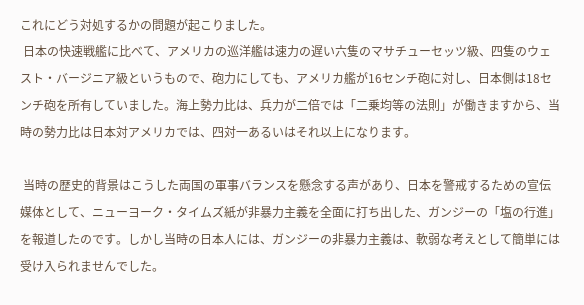これにどう対処するかの問題が起こりました。
 日本の快速戦艦に比べて、アメリカの巡洋艦は速力の遅い六隻のマサチューセッツ級、四隻のウェスト・バージニア級というもので、砲力にしても、アメリカ艦が16センチ砲に対し、日本側は18センチ砲を所有していました。海上勢力比は、兵力が二倍では「二乗均等の法則」が働きますから、当時の勢力比は日本対アメリカでは、四対一あるいはそれ以上になります。

 当時の歴史的背景はこうした両国の軍事バランスを懸念する声があり、日本を警戒するための宣伝媒体として、ニューヨーク・タイムズ紙が非暴力主義を全面に打ち出した、ガンジーの「塩の行進」を報道したのです。しかし当時の日本人には、ガンジーの非暴力主義は、軟弱な考えとして簡単には受け入られませんでした。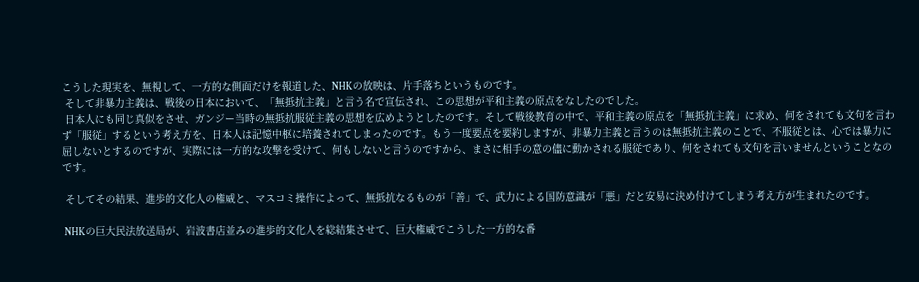こうした現実を、無視して、一方的な側面だけを報道した、NHKの放映は、片手落ちというものです。
 そして非暴力主義は、戦後の日本において、「無抵抗主義」と言う名で宣伝され、この思想が平和主義の原点をなしたのでした。
 日本人にも同じ真似をさせ、ガンジー当時の無抵抗服従主義の思想を広めようとしたのです。そして戦後教育の中で、平和主義の原点を「無抵抗主義」に求め、何をされても文句を言わず「服従」するという考え方を、日本人は記憶中枢に培養されてしまったのです。もう一度要点を要約しますが、非暴力主義と言うのは無抵抗主義のことで、不服従とは、心では暴力に屈しないとするのですが、実際には一方的な攻撃を受けて、何もしないと言うのですから、まさに相手の意の儘に動かされる服従であり、何をされても文句を言いませんということなのです。

 そしてその結果、進歩的文化人の権威と、マスコミ操作によって、無抵抗なるものが「善」で、武力による国防意識が「悪」だと安易に決め付けてしまう考え方が生まれたのです。

 NHKの巨大民法放送局が、岩波書店並みの進歩的文化人を総結集させて、巨大権威でこうした一方的な番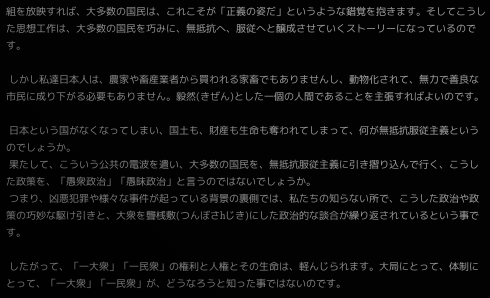組を放映すれば、大多数の国民は、これこそが「正義の姿だ」というような錯覚を抱きます。そしてこうした思想工作は、大多数の国民を巧みに、無抵抗へ、服従へと醸成させていくストーリーになっているのです。

 しかし私達日本人は、農家や畜産業者から買われる家畜でもありませんし、動物化されて、無力で善良な市民に成り下がる必要もありません。毅然(きぜん)とした一個の人間であることを主張すればよいのです。

 日本という国がなくなってしまい、国土も、財産も生命も奪われてしまって、何が無抵抗服従主義というのでしょうか。
 果たして、こういう公共の電波を遣い、大多数の国民を、無抵抗服従主義に引き摺り込んで行く、こうした政策を、「愚衆政治」「愚昧政治」と言うのではないでしょうか。
 つまり、凶悪犯罪や様々な事件が起っている背景の裏側では、私たちの知らない所で、こうした政治や政策の巧妙な駆け引きと、大衆を聾桟敷(つんぼさhじき)にした政治的な談合が繰り返されているという事です。

 したがって、「一大衆」「一民衆」の権利と人権とその生命は、軽んじられます。大局にとって、体制にとって、「一大衆」「一民衆」が、どうなろうと知った事ではないのです。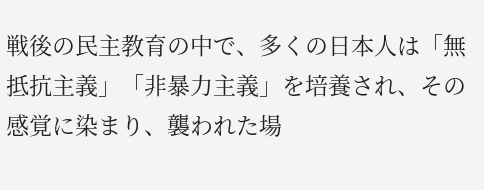戦後の民主教育の中で、多くの日本人は「無抵抗主義」「非暴力主義」を培養され、その感覚に染まり、襲われた場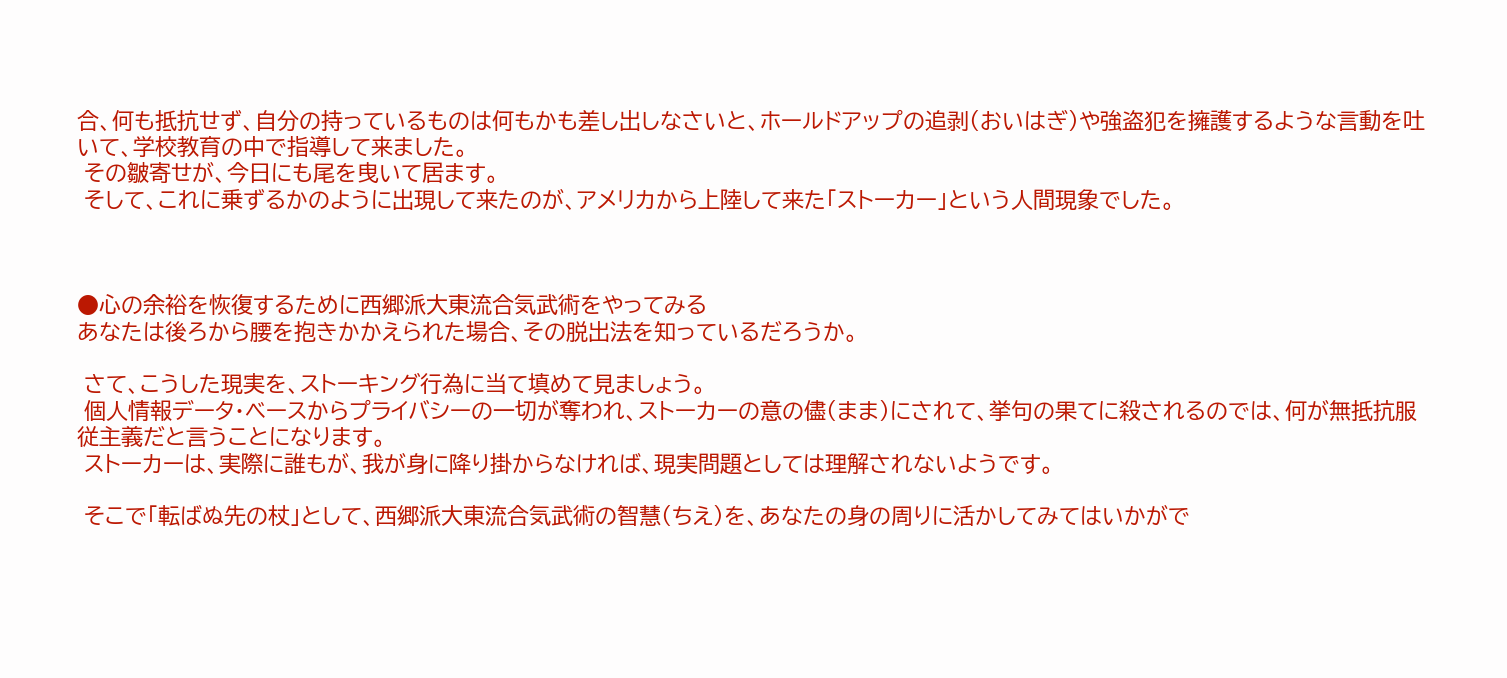合、何も抵抗せず、自分の持っているものは何もかも差し出しなさいと、ホールドアップの追剥(おいはぎ)や強盗犯を擁護するような言動を吐いて、学校教育の中で指導して来ました。
 その皺寄せが、今日にも尾を曳いて居ます。
 そして、これに乗ずるかのように出現して来たのが、アメリカから上陸して来た「ストーカー」という人間現象でした。



●心の余裕を恢復するために西郷派大東流合気武術をやってみる
あなたは後ろから腰を抱きかかえられた場合、その脱出法を知っているだろうか。

 さて、こうした現実を、ストーキング行為に当て填めて見ましょう。
 個人情報データ・ベースからプライバシーの一切が奪われ、ストーカーの意の儘(まま)にされて、挙句の果てに殺されるのでは、何が無抵抗服従主義だと言うことになります。
 ストーカーは、実際に誰もが、我が身に降り掛からなければ、現実問題としては理解されないようです。

 そこで「転ばぬ先の杖」として、西郷派大東流合気武術の智慧(ちえ)を、あなたの身の周りに活かしてみてはいかがで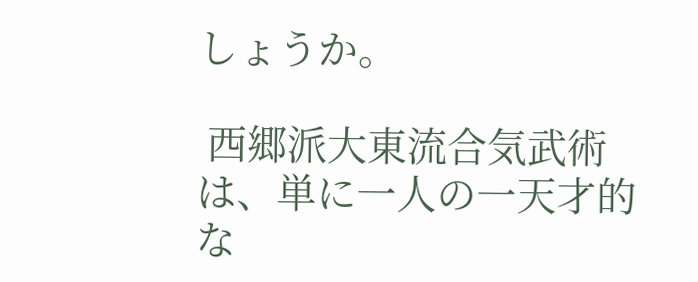しょうか。

 西郷派大東流合気武術は、単に一人の一天才的な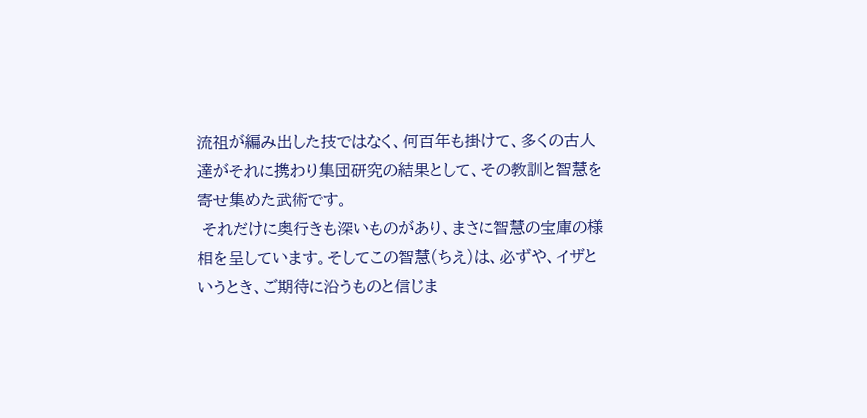流祖が編み出した技ではなく、何百年も掛けて、多くの古人達がそれに携わり集団研究の結果として、その教訓と智慧を寄せ集めた武術です。
 それだけに奥行きも深いものがあり、まさに智慧の宝庫の様相を呈しています。そしてこの智慧(ちえ)は、必ずや、イザというとき、ご期待に沿うものと信じま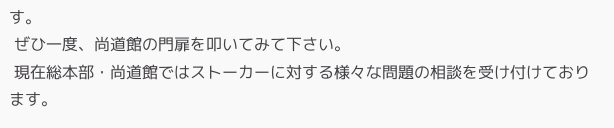す。
 ぜひ一度、尚道館の門扉を叩いてみて下さい。
 現在総本部・尚道館ではストーカーに対する様々な問題の相談を受け付けております。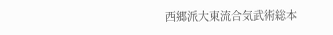西郷派大東流合気武術総本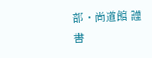部・尚道館 謹書